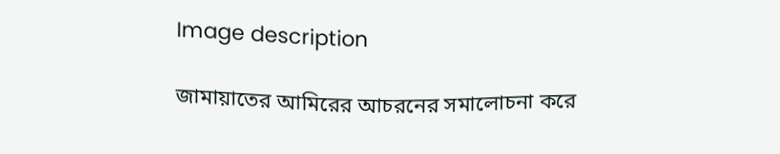Image description

জামায়াতের আমিরের আচরনের সমালোচনা করে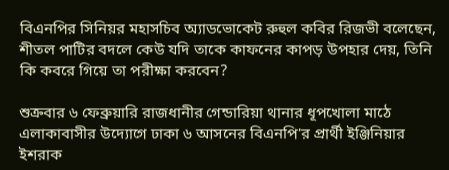বিএনপির সিনিয়র মহাসচিব অ্যাডভোকেট রুহুল কবির রিজভী বলেছেন, শীতল পাটির বদলে কেউ যদি তাকে কাফনের কাপড় উপহার দেয়, তিনি কি কবরে গিয়ে তা পরীক্ষা করবেন?

শুক্রবার ৬ ফেব্রুয়ারি রাজধানীর গেন্ডারিয়া থানার ধূপখোলা মাঠে এলাকাবাসীর উদ্যোগে ঢাকা ৬ আসনের বিএনপি'র প্রার্থী ইঞ্জিনিয়ার ইশরাক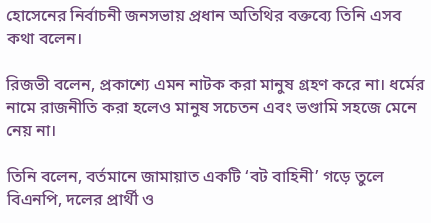হোসেনের নির্বাচনী জনসভায় প্রধান অতিথির বক্তব্যে তিনি এসব কথা বলেন।

রিজভী বলেন, প্রকাশ্যে এমন নাটক করা মানুষ গ্রহণ করে না। ধর্মের নামে রাজনীতি করা হলেও মানুষ সচেতন এবং ভণ্ডামি সহজে মেনে নেয় না।

তিনি বলেন, বর্তমানে জামায়াত একটি ‘বট বাহিনী’ গড়ে তুলে বিএনপি, দলের প্রার্থী ও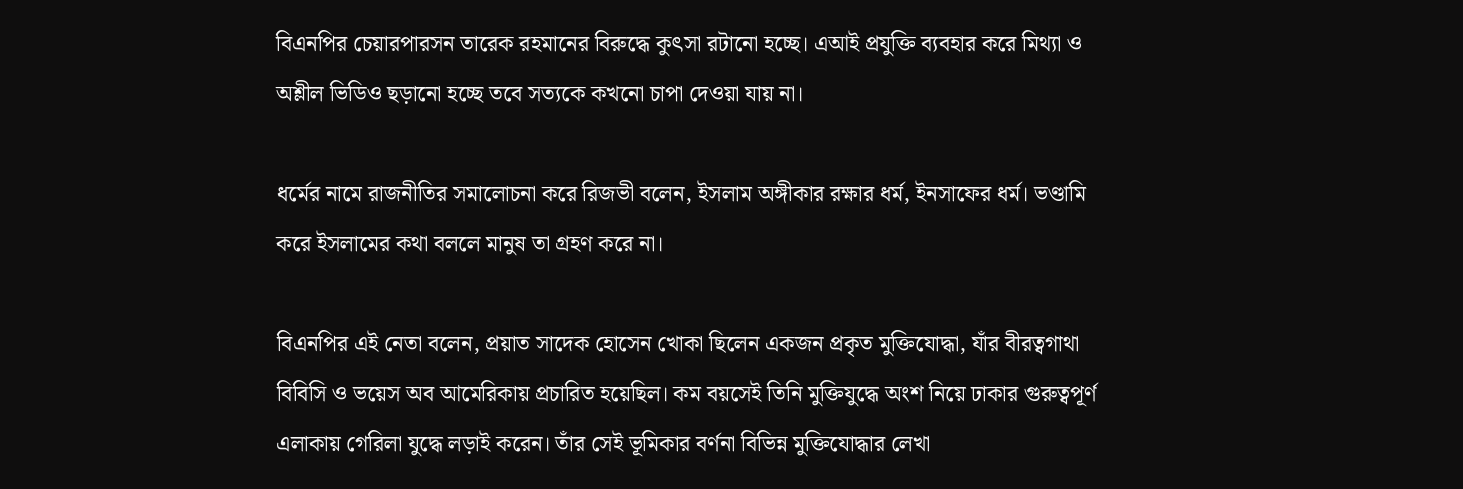বিএনপির চেয়ারপারসন তারেক রহমানের বিরুদ্ধে কুৎসা রটানো হচ্ছে। এআই প্রযুক্তি ব্যবহার করে মিথ্যা ও অশ্লীল ভিডিও ছড়ানো হচ্ছে তবে সত্যকে কখনো চাপা দেওয়া যায় না।

ধর্মের নামে রাজনীতির সমালোচনা করে রিজভী বলেন, ইসলাম অঙ্গীকার রক্ষার ধর্ম, ইনসাফের ধর্ম। ভণ্ডামি করে ইসলামের কথা বললে মানুষ তা গ্রহণ করে না।

বিএনপির এই নেতা বলেন, প্রয়াত সাদেক হোসেন খোকা ছিলেন একজন প্রকৃত মুক্তিযোদ্ধা, যাঁর বীরত্বগাথা বিবিসি ও ভয়েস অব আমেরিকায় প্রচারিত হয়েছিল। কম বয়সেই তিনি মুক্তিযুদ্ধে অংশ নিয়ে ঢাকার গুরুত্বপূর্ণ এলাকায় গেরিলা যুদ্ধে লড়াই করেন। তাঁর সেই ভূমিকার বর্ণনা বিভিন্ন মুক্তিযোদ্ধার লেখা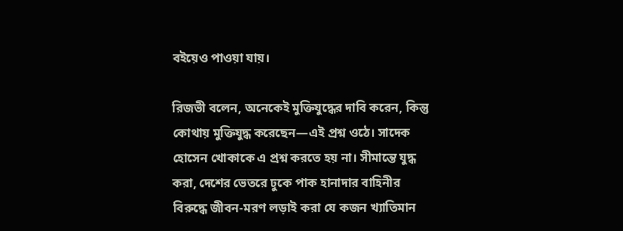বইয়েও পাওয়া যায়।

রিজভী বলেন, অনেকেই মুক্তিযুদ্ধের দাবি করেন, কিন্তু কোথায় মুক্তিযুদ্ধ করেছেন—এই প্রশ্ন ওঠে। সাদেক হোসেন খোকাকে এ প্রশ্ন করতে হয় না। সীমান্তে যুদ্ধ করা, দেশের ভেতরে ঢুকে পাক হানাদার বাহিনীর বিরুদ্ধে জীবন-মরণ লড়াই করা যে কজন খ্যাতিমান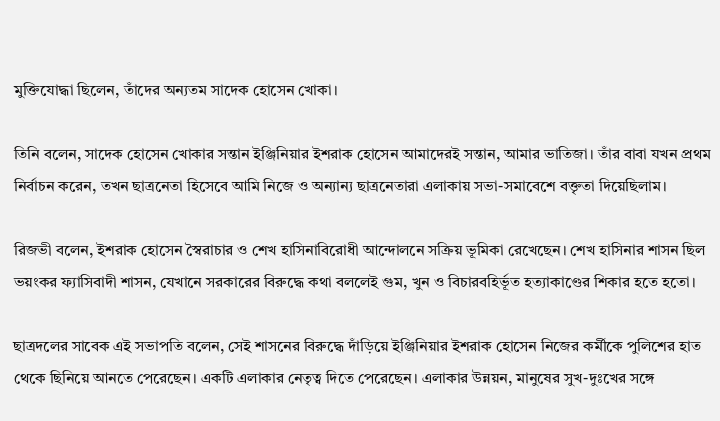মুক্তিযোদ্ধা ছিলেন, তাঁদের অন্যতম সাদেক হোসেন খোকা।

তিনি বলেন, সাদেক হোসেন খোকার সন্তান ইঞ্জিনিয়ার ইশরাক হোসেন আমাদেরই সন্তান, আমার ভাতিজা। তাঁর বাবা যখন প্রথম নির্বাচন করেন, তখন ছাত্রনেতা হিসেবে আমি নিজে ও অন্যান্য ছাত্রনেতারা এলাকায় সভা-সমাবেশে বক্তৃতা দিয়েছিলাম।

রিজভী বলেন, ইশরাক হোসেন স্বৈরাচার ও শেখ হাসিনাবিরোধী আন্দোলনে সক্রিয় ভূমিকা রেখেছেন। শেখ হাসিনার শাসন ছিল ভয়ংকর ফ্যাসিবাদী শাসন, যেখানে সরকারের বিরুদ্ধে কথা বললেই গুম, খুন ও বিচারবহির্ভূত হত্যাকাণ্ডের শিকার হতে হতো।

ছাত্রদলের সাবেক এই সভাপতি বলেন, সেই শাসনের বিরুদ্ধে দাঁড়িয়ে ইঞ্জিনিয়ার ইশরাক হোসেন নিজের কর্মীকে পুলিশের হাত থেকে ছিনিয়ে আনতে পেরেছেন। একটি এলাকার নেতৃত্ব দিতে পেরেছেন। এলাকার উন্নয়ন, মানুষের সুখ-দুঃখের সঙ্গে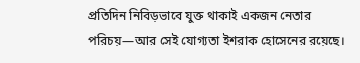প্রতিদিন নিবিড়ভাবে যুক্ত থাকাই একজন নেতার পরিচয়—আর সেই যোগ্যতা ইশরাক হোসেনের রয়েছে।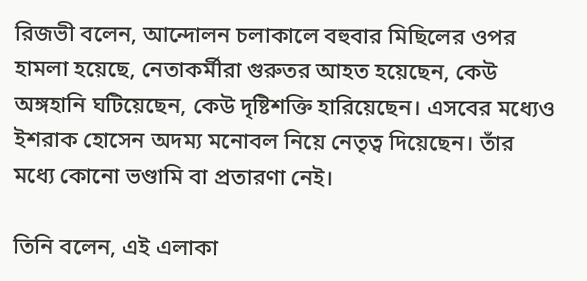রিজভী বলেন, আন্দোলন চলাকালে বহুবার মিছিলের ওপর হামলা হয়েছে, নেতাকর্মীরা গুরুতর আহত হয়েছেন, কেউ অঙ্গহানি ঘটিয়েছেন, কেউ দৃষ্টিশক্তি হারিয়েছেন। এসবের মধ্যেও ইশরাক হোসেন অদম্য মনোবল নিয়ে নেতৃত্ব দিয়েছেন। তাঁর মধ্যে কোনো ভণ্ডামি বা প্রতারণা নেই।

তিনি বলেন, এই এলাকা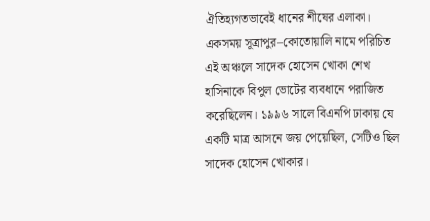ঐতিহ্যগতভাবেই ধানের শীষের এলাকা। একসময় সূত্রাপুর–কোতোয়ালি নামে পরিচিত এই অঞ্চলে সাদেক হোসেন খোকা শেখ হাসিনাকে বিপুল ভোটের ব্যবধানে পরাজিত করেছিলেন। ১৯৯৬ সালে বিএনপি ঢাকায় যে একটি মাত্র আসনে জয় পেয়েছিল, সেটিও ছিল সাদেক হোসেন খোকার।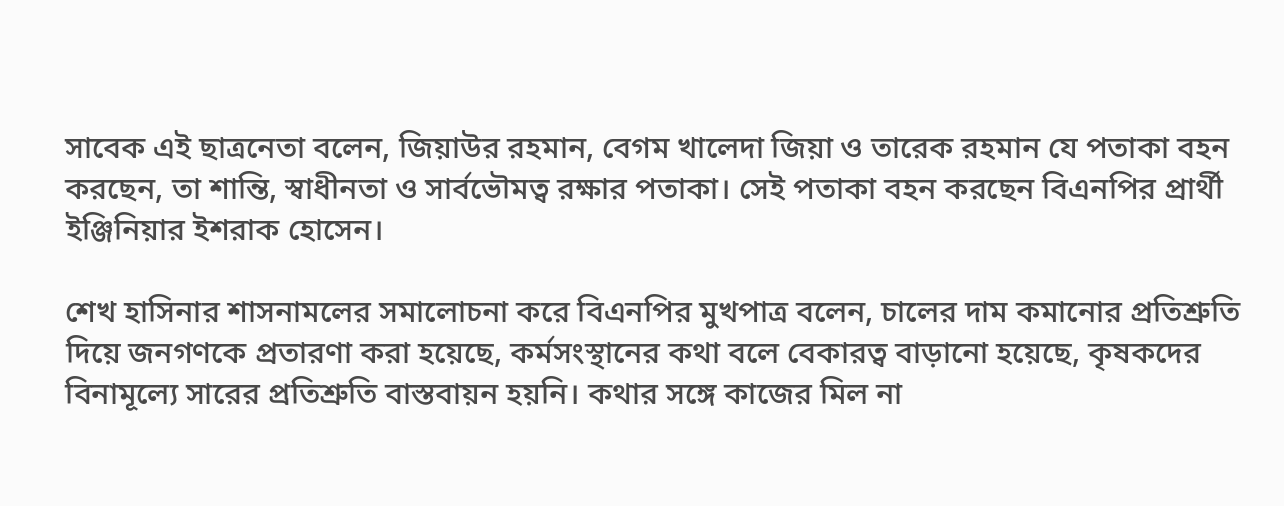সাবেক এই ছাত্রনেতা বলেন, জিয়াউর রহমান, বেগম খালেদা জিয়া ও তারেক রহমান যে পতাকা বহন করছেন, তা শান্তি, স্বাধীনতা ও সার্বভৌমত্ব রক্ষার পতাকা। সেই পতাকা বহন করছেন বিএনপির প্রার্থী ইঞ্জিনিয়ার ইশরাক হোসেন।

শেখ হাসিনার শাসনামলের সমালোচনা করে বিএনপির মুখপাত্র বলেন, চালের দাম কমানোর প্রতিশ্রুতি দিয়ে জনগণকে প্রতারণা করা হয়েছে, কর্মসংস্থানের কথা বলে বেকারত্ব বাড়ানো হয়েছে, কৃষকদের বিনামূল্যে সারের প্রতিশ্রুতি বাস্তবায়ন হয়নি। কথার সঙ্গে কাজের মিল না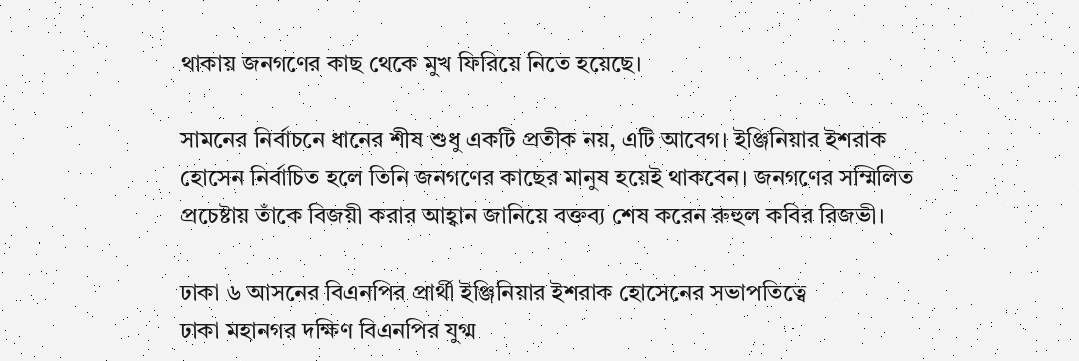থাকায় জনগণের কাছ থেকে মুখ ফিরিয়ে নিতে হয়েছে।

সামনের নির্বাচনে ধানের শীষ শুধু একটি প্রতীক নয়, এটি আবেগ। ইঞ্জিনিয়ার ইশরাক হোসেন নির্বাচিত হলে তিনি জনগণের কাছের মানুষ হয়েই থাকবেন। জনগণের সম্মিলিত প্রচেষ্টায় তাঁকে বিজয়ী করার আহ্বান জানিয়ে বক্তব্য শেষ করেন রুহুল কবির রিজভী।

ঢাকা ৬ আসনের বিএনপির প্রার্থী ইঞ্জিনিয়ার ইশরাক হোসেনের সভাপতিত্বে
ঢাকা মহানগর দক্ষিণ বিএনপির যুগ্ম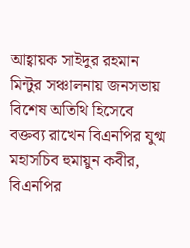আহ্বায়ক সাইদুর রহমান মিন্টুর সঞ্চালনায় জনসভায় বিশেষ অতিথি হিসেবে বক্তব্য রাখেন বিএনপির যুগ্ম মহাসচিব হুমায়ুন কবীর, বিএনপির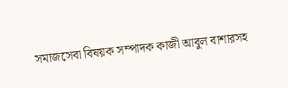সমাজসেবা বিষয়ক সম্পাদক কাজী আবুল বাশারসহ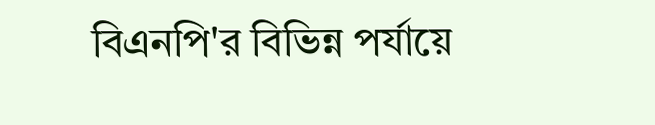বিএনপি'র বিভিন্ন পর্যায়ে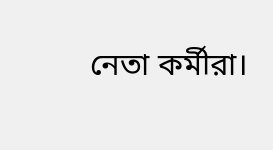নেতা কর্মীরা।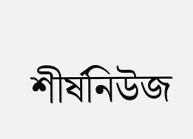শীর্ষনিউজ